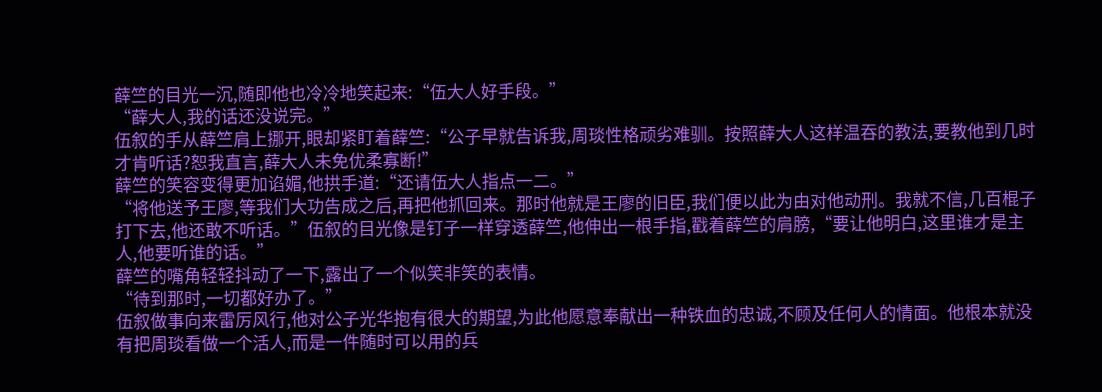薛竺的目光一沉,随即他也冷冷地笑起来:“伍大人好手段。”
“薛大人,我的话还没说完。”
伍叙的手从薛竺肩上挪开,眼却紧盯着薛竺:“公子早就告诉我,周琰性格顽劣难驯。按照薛大人这样温吞的教法,要教他到几时才肯听话?恕我直言,薛大人未免优柔寡断!”
薛竺的笑容变得更加谄媚,他拱手道:“还请伍大人指点一二。”
“将他送予王廖,等我们大功告成之后,再把他抓回来。那时他就是王廖的旧臣,我们便以此为由对他动刑。我就不信,几百棍子打下去,他还敢不听话。”伍叙的目光像是钉子一样穿透薛竺,他伸出一根手指,戳着薛竺的肩膀,“要让他明白,这里谁才是主人,他要听谁的话。”
薛竺的嘴角轻轻抖动了一下,露出了一个似笑非笑的表情。
“待到那时,一切都好办了。”
伍叙做事向来雷厉风行,他对公子光华抱有很大的期望,为此他愿意奉献出一种铁血的忠诚,不顾及任何人的情面。他根本就没有把周琰看做一个活人,而是一件随时可以用的兵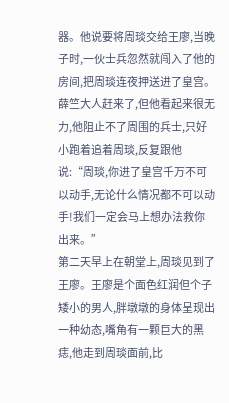器。他说要将周琰交给王廖,当晚子时,一伙士兵忽然就闯入了他的房间,把周琰连夜押送进了皇宫。
薛竺大人赶来了,但他看起来很无力,他阻止不了周围的兵士,只好小跑着追着周琰,反复跟他说:“周琰,你进了皇宫千万不可以动手,无论什么情况都不可以动手!我们一定会马上想办法救你出来。”
第二天早上在朝堂上,周琰见到了王廖。王廖是个面色红润但个子矮小的男人,胖墩墩的身体呈现出一种幼态,嘴角有一颗巨大的黑痣,他走到周琰面前,比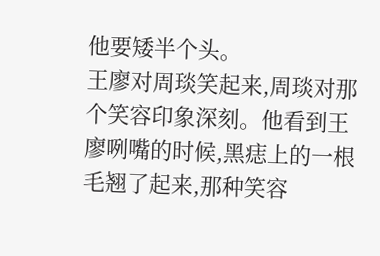他要矮半个头。
王廖对周琰笑起来,周琰对那个笑容印象深刻。他看到王廖咧嘴的时候,黑痣上的一根毛翘了起来,那种笑容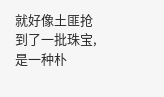就好像土匪抢到了一批珠宝,是一种朴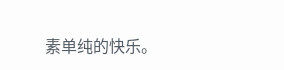素单纯的快乐。